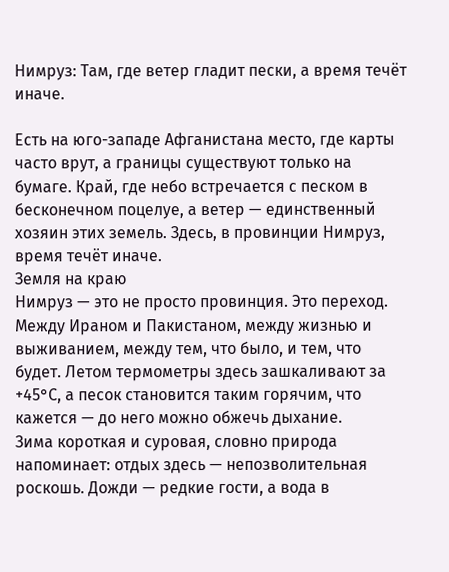Нимруз: Там, где ветер гладит пески, а время течёт иначе.

Есть на юго-западе Афганистана место, где карты часто врут, а границы существуют только на бумаге. Край, где небо встречается с песком в бесконечном поцелуе, а ветер — единственный хозяин этих земель. Здесь, в провинции Нимруз, время течёт иначе.
Земля на краю
Нимруз — это не просто провинция. Это переход. Между Ираном и Пакистаном, между жизнью и выживанием, между тем, что было, и тем, что будет. Летом термометры здесь зашкаливают за +45°С, а песок становится таким горячим, что кажется — до него можно обжечь дыхание.
Зима короткая и суровая, словно природа напоминает: отдых здесь — непозволительная роскошь. Дожди — редкие гости, а вода в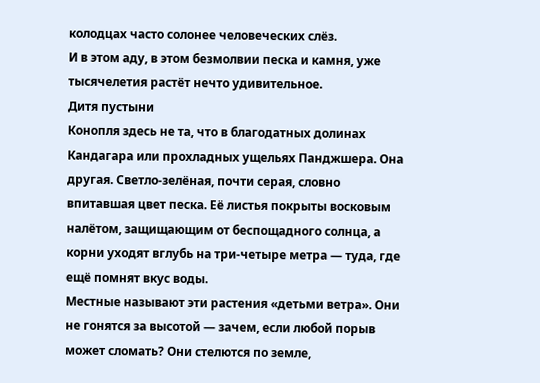колодцах часто солонее человеческих слёз.
И в этом аду, в этом безмолвии песка и камня, уже тысячелетия растёт нечто удивительное.
Дитя пустыни
Конопля здесь не та, что в благодатных долинах Кандагара или прохладных ущельях Панджшера. Она другая. Светло-зелёная, почти серая, словно впитавшая цвет песка. Её листья покрыты восковым налётом, защищающим от беспощадного солнца, а корни уходят вглубь на три-четыре метра — туда, где ещё помнят вкус воды.
Местные называют эти растения «детьми ветра». Они не гонятся за высотой — зачем, если любой порыв может сломать? Они стелются по земле,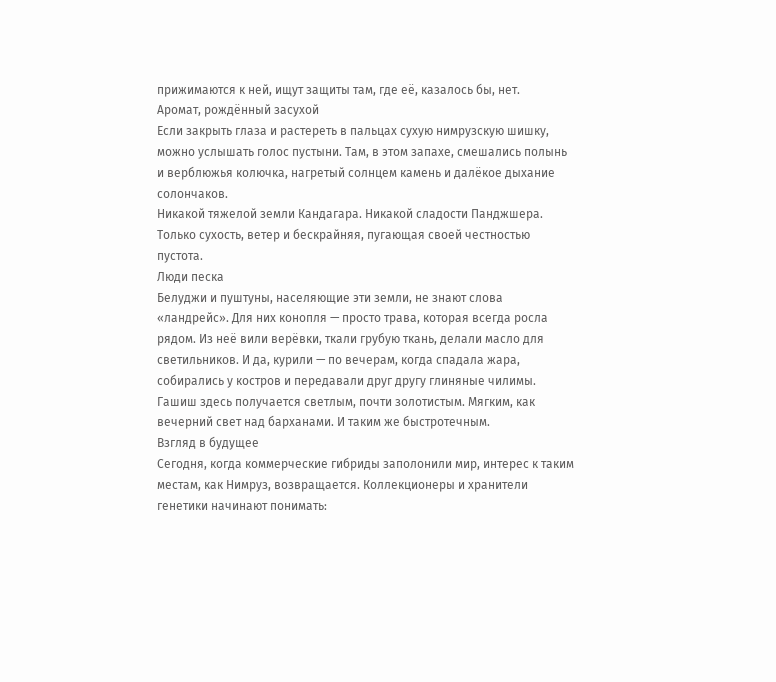прижимаются к ней, ищут защиты там, где её, казалось бы, нет.
Аромат, рождённый засухой
Если закрыть глаза и растереть в пальцах сухую нимрузскую шишку, можно услышать голос пустыни. Там, в этом запахе, смешались полынь и верблюжья колючка, нагретый солнцем камень и далёкое дыхание солончаков.
Никакой тяжелой земли Кандагара. Никакой сладости Панджшера. Только сухость, ветер и бескрайняя, пугающая своей честностью пустота.
Люди песка
Белуджи и пуштуны, населяющие эти земли, не знают слова «ландрейс». Для них конопля — просто трава, которая всегда росла рядом. Из неё вили верёвки, ткали грубую ткань, делали масло для светильников. И да, курили — по вечерам, когда спадала жара, собирались у костров и передавали друг другу глиняные чилимы.
Гашиш здесь получается светлым, почти золотистым. Мягким, как вечерний свет над барханами. И таким же быстротечным.
Взгляд в будущее
Сегодня, когда коммерческие гибриды заполонили мир, интерес к таким местам, как Нимруз, возвращается. Коллекционеры и хранители генетики начинают понимать: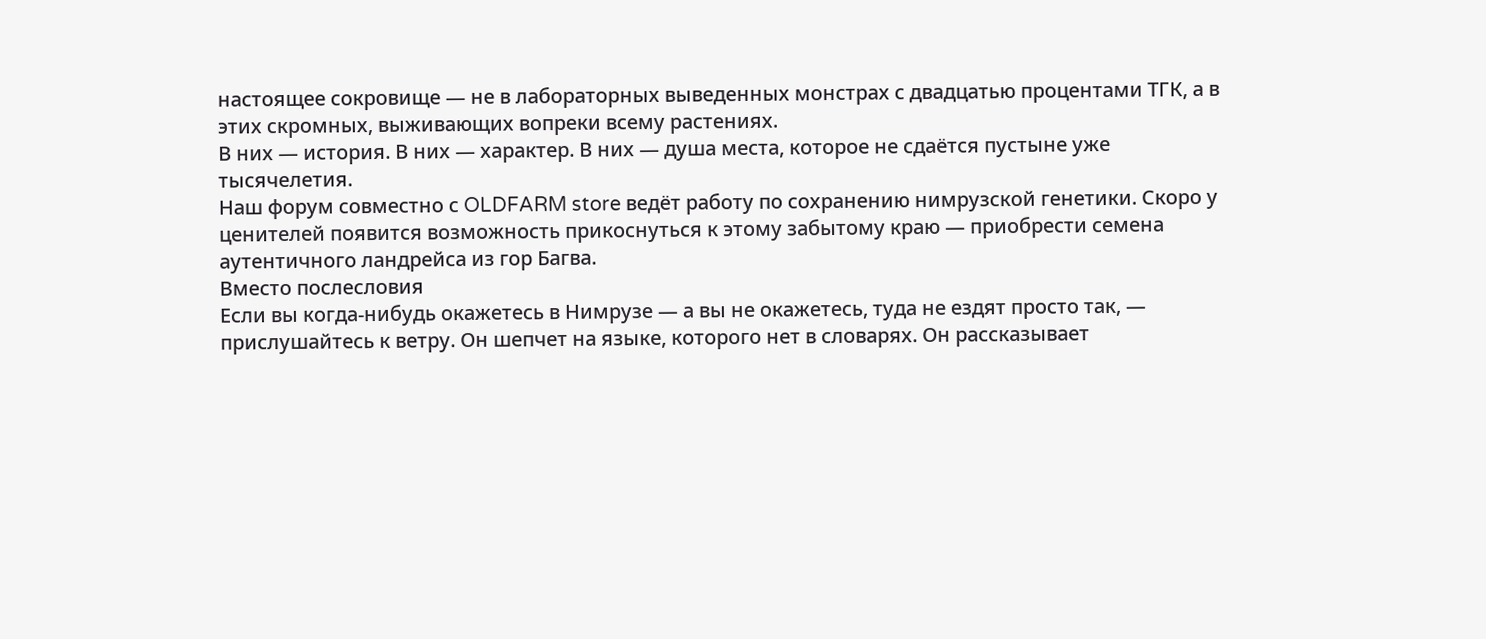настоящее сокровище — не в лабораторных выведенных монстрах с двадцатью процентами ТГК, а в этих скромных, выживающих вопреки всему растениях.
В них — история. В них — характер. В них — душа места, которое не сдаётся пустыне уже тысячелетия.
Наш форум совместно с OLDFARM store ведёт работу по сохранению нимрузской генетики. Скоро у ценителей появится возможность прикоснуться к этому забытому краю — приобрести семена аутентичного ландрейса из гор Багва.
Вместо послесловия
Если вы когда-нибудь окажетесь в Нимрузе — а вы не окажетесь, туда не ездят просто так, — прислушайтесь к ветру. Он шепчет на языке, которого нет в словарях. Он рассказывает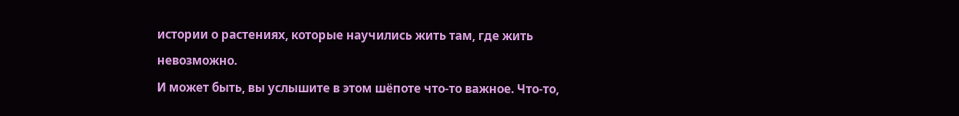истории о растениях, которые научились жить там, где жить невозможно.
И может быть, вы услышите в этом шёпоте что-то важное. Что-то,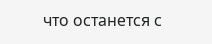что останется с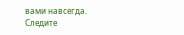вами навсегда.
Следите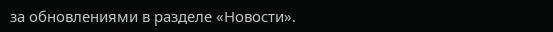за обновлениями в разделе «Новости».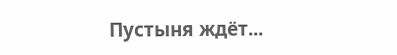Пустыня ждёт...